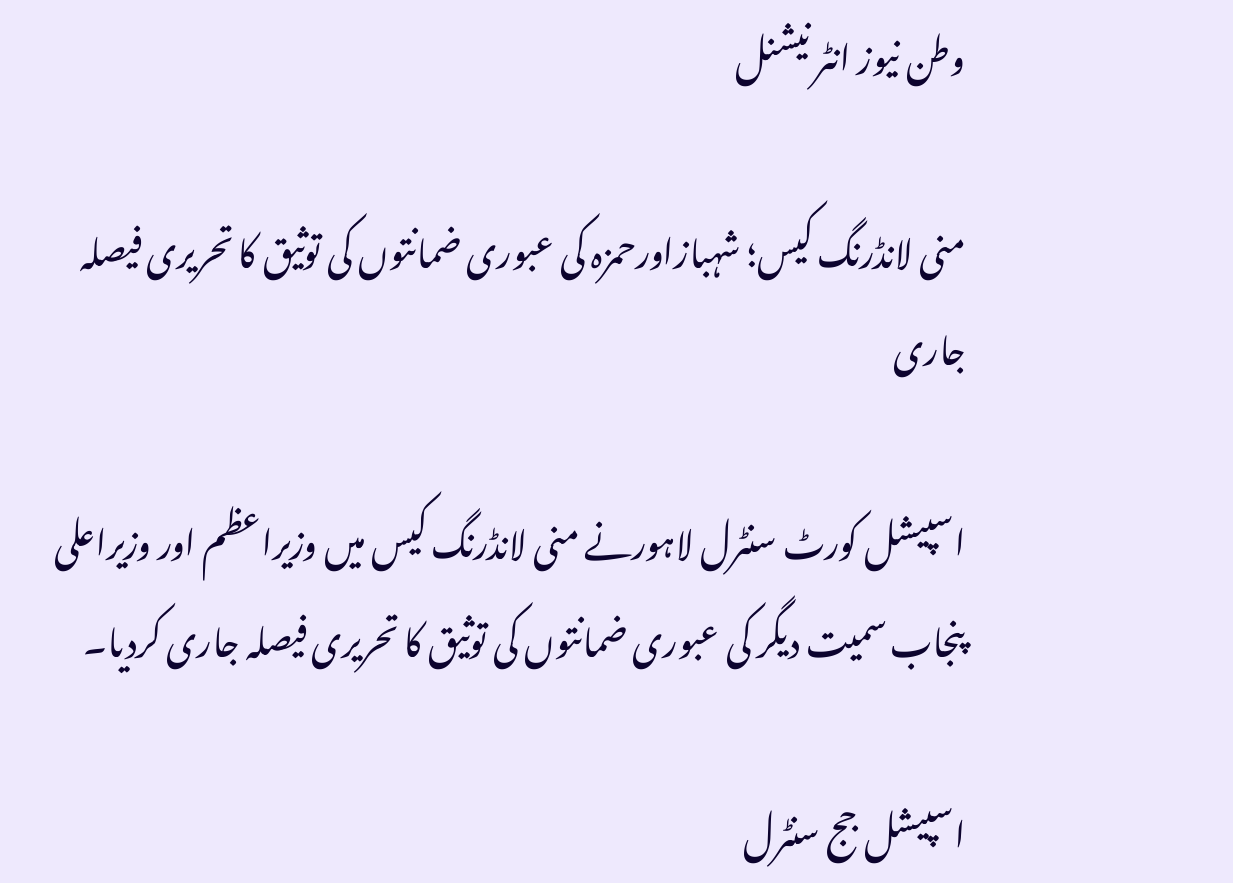وطن نیوز انٹر نیشنل

منی لانڈرنگ کیس؛ شہبازاورحمزہ کی عبوری ضمانتوں کی توثیق کا تحریری فیصلہ جاری

اسپیشل کورٹ سنٹرل لاہورنے منی لانڈرنگ کیس میں وزیراعظم اور وزیراعلی پنجاب سمیت دیگر کی عبوری ضمانتوں کی توثیق کا تحریری فیصلہ جاری کردیا۔

اسپیشل جج سنٹرل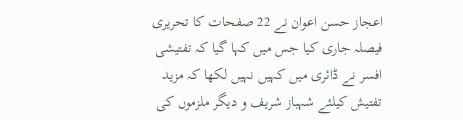اعجاز حسن اعوان نے 22 صفحات کا تحریری فیصلہ جاری کیا جس میں کہا گیا کہ تفتیشی افسر نے ڈائری میں کہیں نہیں لکھا کہ مزید تفتیش کیلئے شہباز شریف و دیگر ملزموں کی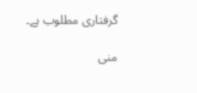گرفتاری مطلوب ہے۔

منی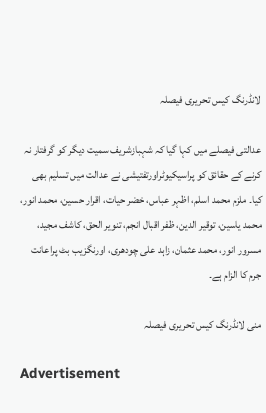لانڈرنگ کیس تحریری فیصلہ

عدالتی فیصلے میں کہا گیا کہ شہبازشریف سمیت دیگر کو گرفتار نہ کرنے کے حقائق کو پراسیکیوٹراورتفتیشی نے عدالت میں تسلیم بھی کیا۔ ملزم محمد اسلم، اظہر عباس، خضر حیات، اقرار حسین، محمد انور، محمد یاسین، توقیر الدین، ظفر اقبال انجم، تنویر الحق، کاشف مجید، مسرور انور، محمد عثمان، زاہد علی چودھری، اورنگزیب بٹ پراعانت جرم کا الزام ہے۔

منی لانڈرنگ کیس تحریری فیصلہ

Advertisement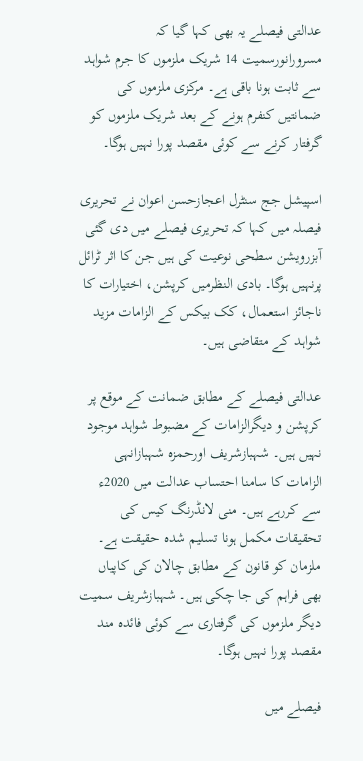عدالتی فیصلے یہ بھی کہا گیا کہ مسرورانورسمیت 14 شریک ملزموں کا جرم شواہد سے ثابت ہونا باقی ہے۔ مرکزی ملزموں کی ضمانتیں کنفرم ہونے کے بعد شریک ملزموں کو گرفتار کرنے سے کوئی مقصد پورا نہیں ہوگا۔

اسپیشل جج سنٹرل اعجازحسن اعوان نے تحریری فیصلہ میں کہا کہ تحریری فیصلے میں دی گئی آبزرویشن سطحی نوعیت کی ہیں جن کا اثر ٹرائل پرنہیں ہوگا۔ بادی النظرمیں کرپشن، اختیارات کا ناجائز استعمال، کک بیکس کے الزامات مزید شواہد کے متقاضی ہیں۔

عدالتی فیصلے کے مطابق ضمانت کے موقع پر کرپشن و دیگرالزامات کے مضبوط شواہد موجود نہیں ہیں۔ شہبازشریف اورحمزہ شہبازانہی الزامات کا سامنا احتساب عدالت میں 2020ء سے کررہے ہیں۔ منی لانڈرنگ کیس کی تحقیقات مکمل ہونا تسلیم شدہ حقیقت ہے۔ ملزمان کو قانون کے مطابق چالان کی کاپیاں بھی فراہم کی جا چکی ہیں۔ شہبازشریف سمیت دیگر ملزموں کی گرفتاری سے کوئی فائدہ مند مقصد پورا نہیں ہوگا۔

فیصلے میں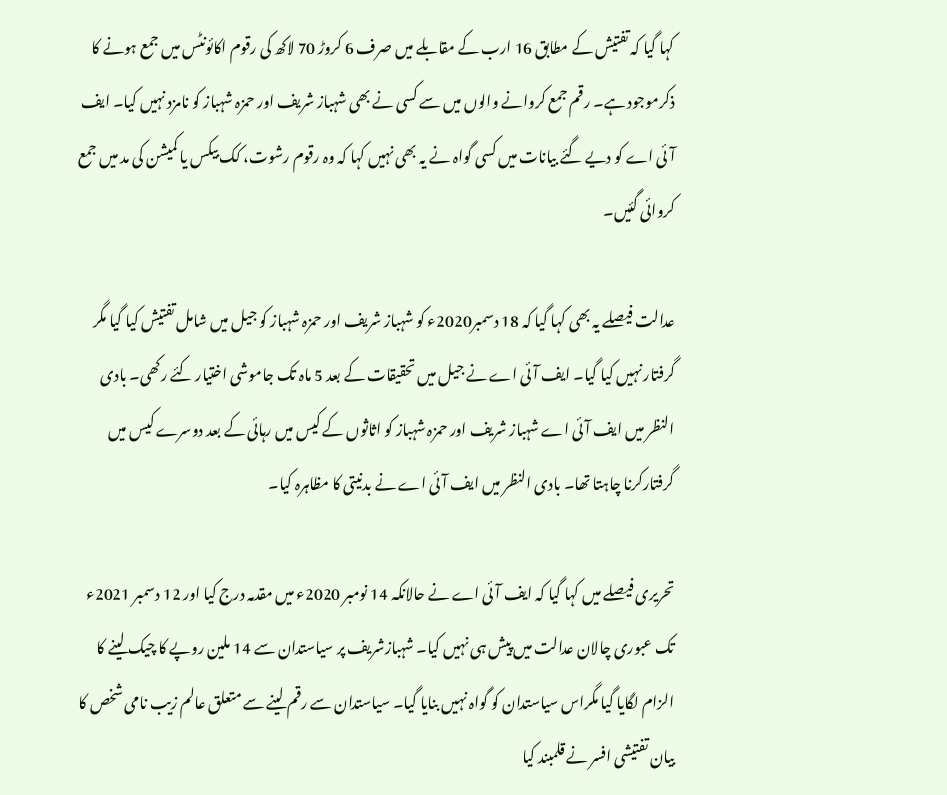کہا گیا کہ تفتیش کے مطابق 16 ارب کے مقابلے میں صرف 6 کروڑ 70 لاکھ کی رقوم اکائونٹس میں جمع ہونے کا ذکرموجود ہے۔ رقم جمع کروانے والوں میں سے کسی نے بھی شہباز شریف اور حمزہ شہباز کو نامزد نہیں کیا۔ ایف آئی اے کو دیے گئے بیانات میں کسی گواہ نے یہ بھی نہیں کہا کہ وہ رقوم رشوت، کک بیکس یا کمیشن کی مد میں جمع کروائی گئیں۔

عدالت فیصلے یہ بھی کہا گیا کہ 18 دسمبر2020ء کو شہباز شریف اور حمزہ شہباز کو جیل میں شامل تفتیش کیا گیا مگر گرفتار نہیں کیا گیا۔ ایف آئی اے نے جیل میں تحقیقات کے بعد 5 ماہ تک جاموشی اختیار کئے رکھی۔ بادی النظر میں ایف آئی اے شہباز شریف اور حمزہ شہباز کو اثاثوں کے کیس میں رہائی کے بعد دوسرے کیس میں گرفتارکرنا چاہتا تھا۔ بادی النظر میں ایف آئی اے نے بدنیتی کا مظاہرہ کیا۔

تحریری فیصلے میں کہا گیا کہ ایف آئی اے نے حالانکہ 14 نومبر 2020ء میں مقدمہ درج کیا اور 12 دسمبر 2021ء تک عبوری چالان عدالت میں پیش ہی نہیں کیا۔ شہبازشریف پر سیاستدان سے 14 ملین روپے کا چیک لینے کا الزام لگایا گیا مگراس سیاستدان کو گواہ نہیں بنایا گیا۔ سیاستدان سے رقم لینے سے متعلق عالم زیب نامی شخص کا بیان تفتیشی افسر نے قلمبند کیا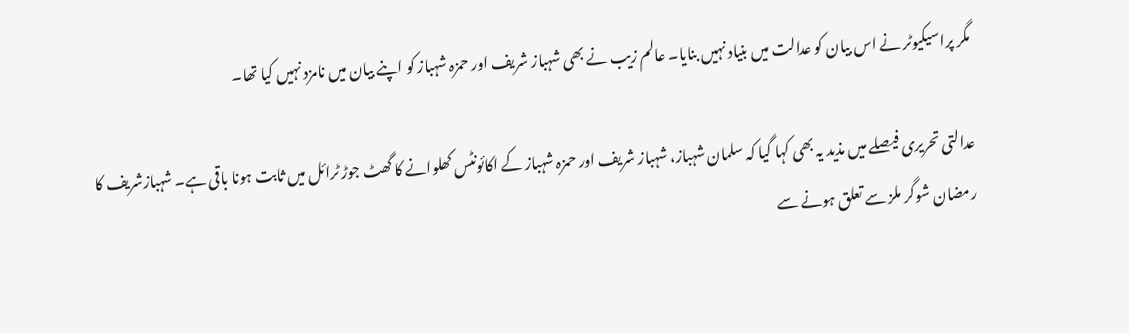مگر پراسیکیوٹر نے اس بیان کو عدالت میں بنیاد نہیں بنایا۔ عالم زیب نے بھی شہباز شریف اور حمزہ شہباز کو اپنے بیان میں نامزد نہیں کیا تھا۔

عدالتی تحریری فیصلے میں مذید یہ بھی کہا گیا کہ سلمان شہباز، شہباز شریف اور حمزہ شہباز کے اکائونٹس کھلوانے کا گھٹ جوڑ ٹرائل میں ثابت ہونا باقی ہے۔ شہبازشریف کا رمضان شوگر ملز سے تعلق ہونے سے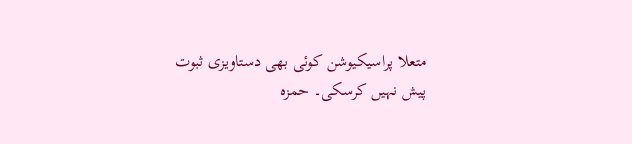متعلا پراسیکیوشن کوئی بھی دستاویزی ثبوت پیش نہیں کرسکی۔ حمزہ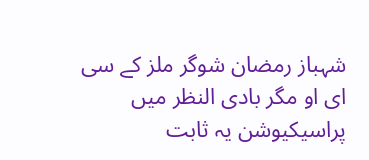شہباز رمضان شوگر ملز کے سی ای او مگر بادی النظر میں پراسیکیوشن یہ ثابت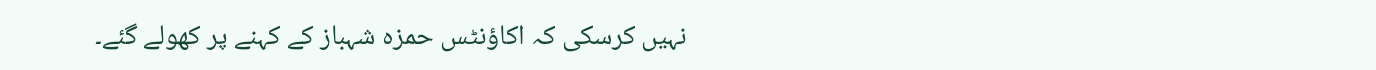نہیں کرسکی کہ اکاؤنٹس حمزہ شہباز کے کہنے پر کھولے گئے۔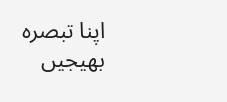اپنا تبصرہ بھیجیں